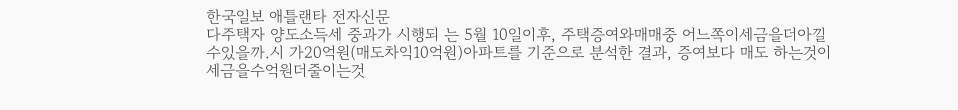한국일보 애틀랜타 전자신문
다주택자 양도소득세 중과가 시행되 는 5월 10일이후, 주택증여와매매중 어느쪽이세금을더아낄수있을까.시 가20억원(매도차익10억원)아파트를 기준으로 분석한 결과, 증여보다 매도 하는것이세금을수억원더줄이는것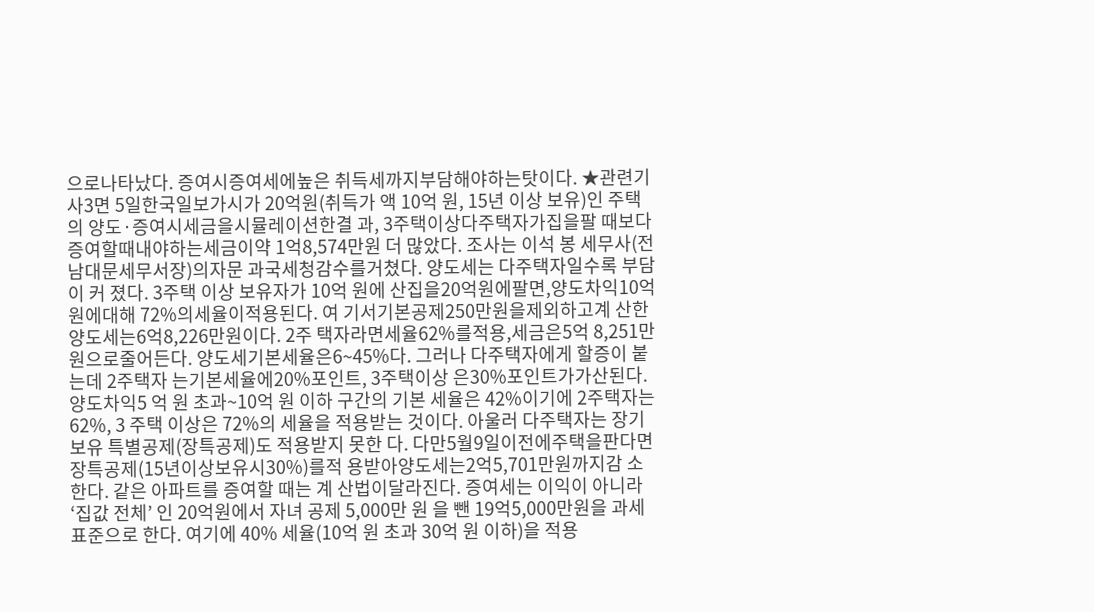으로나타났다. 증여시증여세에높은 취득세까지부담해야하는탓이다. ★관련기사3면 5일한국일보가시가 20억원(취득가 액 10억 원, 15년 이상 보유)인 주택의 양도·증여시세금을시뮬레이션한결 과, 3주택이상다주택자가집을팔 때보다증여할때내야하는세금이약 1억8,574만원 더 많았다. 조사는 이석 봉 세무사(전 남대문세무서장)의자문 과국세청감수를거쳤다. 양도세는 다주택자일수록 부담이 커 졌다. 3주택 이상 보유자가 10억 원에 산집을20억원에팔면,양도차익10억 원에대해 72%의세율이적용된다. 여 기서기본공제250만원을제외하고계 산한양도세는6억8,226만원이다. 2주 택자라면세율62%를적용,세금은5억 8,251만원으로줄어든다. 양도세기본세율은6~45%다. 그러나 다주택자에게 할증이 붙는데 2주택자 는기본세율에20%포인트, 3주택이상 은30%포인트가가산된다.양도차익5 억 원 초과~10억 원 이하 구간의 기본 세율은 42%이기에 2주택자는 62%, 3 주택 이상은 72%의 세율을 적용받는 것이다. 아울러 다주택자는 장기보유 특별공제(장특공제)도 적용받지 못한 다. 다만5월9일이전에주택을판다면 장특공제(15년이상보유시30%)를적 용받아양도세는2억5,701만원까지감 소한다. 같은 아파트를 증여할 때는 계 산법이달라진다. 증여세는 이익이 아니라‘집값 전체’ 인 20억원에서 자녀 공제 5,000만 원 을 뺀 19억5,000만원을 과세표준으로 한다. 여기에 40% 세율(10억 원 초과 30억 원 이하)을 적용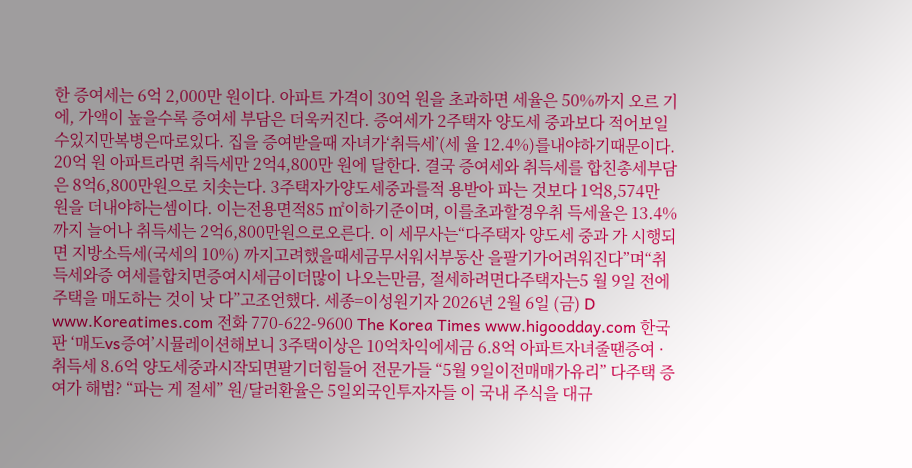한 증여세는 6억 2,000만 원이다. 아파트 가격이 30억 원을 초과하면 세율은 50%까지 오르 기에, 가액이 높을수록 증여세 부담은 더욱커진다. 증여세가 2주택자 양도세 중과보다 적어보일수있지만복병은따로있다. 집을 증여받을때 자녀가‘취득세’(세 율 12.4%)를내야하기때문이다. 20억 원 아파트라면 취득세만 2억4,800만 원에 달한다. 결국 증여세와 취득세를 합친총세부담은 8억6,800만원으로 치솟는다. 3주택자가양도세중과를적 용받아 파는 것보다 1억8,574만 원을 더내야하는셈이다. 이는전용면적85 ㎡이하기준이며, 이를초과할경우취 득세율은 13.4%까지 늘어나 취득세는 2억6,800만원으로오른다. 이 세무사는“다주택자 양도세 중과 가 시행되면 지방소득세(국세의 10%) 까지고려했을때세금무서워서부동산 을팔기가어려워진다”며“취득세와증 여세를합치면증여시세금이더많이 나오는만큼, 절세하려면다주택자는5 월 9일 전에 주택을 매도하는 것이 낫 다”고조언했다. 세종=이성원기자 2026년 2월 6일 (금) D www.Koreatimes.com 전화 770-622-9600 The Korea Times www.higoodday.com 한국판 ‘매도vs증여’시뮬레이션해보니 3주택이상은 10억차익에세금 6.8억 아파트자녀줄땐증여 · 취득세 8.6억 양도세중과시작되면팔기더힘들어 전문가들 “5월 9일이전매매가유리” 다주택 증여가 해법? “파는 게 절세” 원/달러환율은 5일외국인투자자들 이 국내 주식을 대규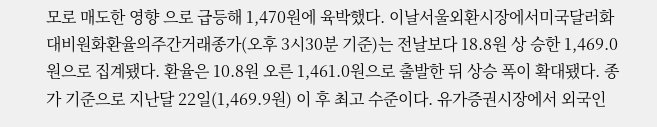모로 매도한 영향 으로 급등해 1,470원에 육박했다. 이날서울외환시장에서미국달러화 대비원화환율의주간거래종가(오후 3시30분 기준)는 전날보다 18.8원 상 승한 1,469.0원으로 집계됐다. 환율은 10.8원 오른 1,461.0원으로 출발한 뒤 상승 폭이 확대됐다. 종가 기준으로 지난달 22일(1,469.9원) 이 후 최고 수준이다. 유가증권시장에서 외국인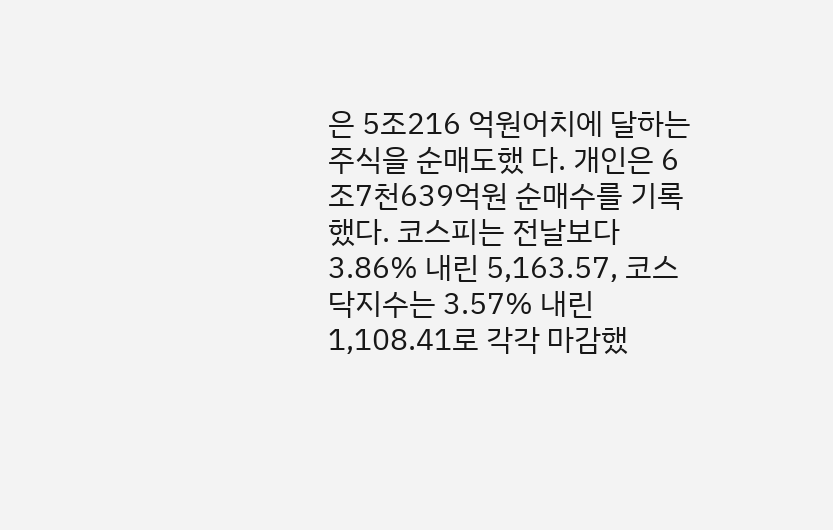은 5조216 억원어치에 달하는 주식을 순매도했 다. 개인은 6조7천639억원 순매수를 기록했다. 코스피는 전날보다 3.86% 내린 5,163.57, 코스닥지수는 3.57% 내린 1,108.41로 각각 마감했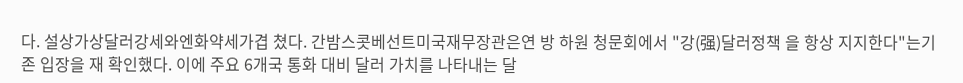다. 설상가상달러강세와엔화약세가겹 쳤다. 간밤스콧베선트미국재무장관은연 방 하원 청문회에서 "강(强)달러정책 을 항상 지지한다"는기존 입장을 재 확인했다. 이에 주요 6개국 통화 대비 달러 가치를 나타내는 달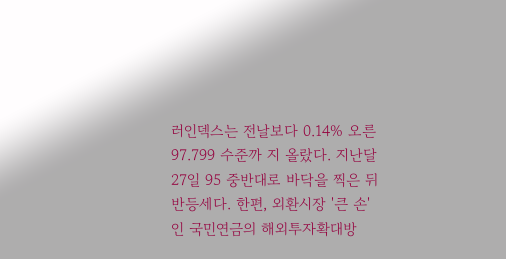러인덱스는 전날보다 0.14% 오른 97.799 수준까 지 올랐다. 지난달 27일 95 중반대로 바닥을 찍은 뒤 반등세다. 한편, 외환시장 '큰 손'인 국민연금의 해외투자확대방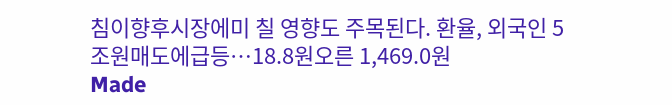침이향후시장에미 칠 영향도 주목된다. 환율, 외국인 5조원매도에급등…18.8원오른 1,469.0원
Made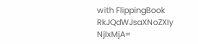with FlippingBook
RkJQdWJsaXNoZXIy NjIxMjA=